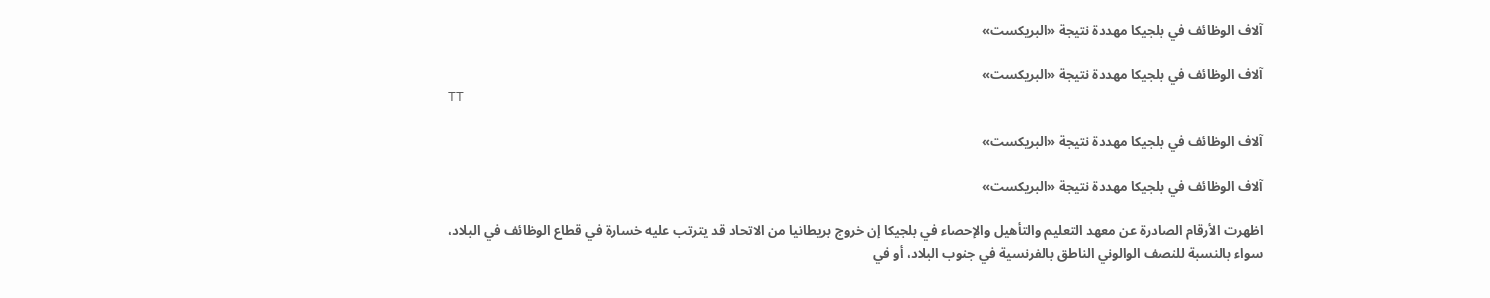آلاف الوظائف في بلجيكا مهددة نتيجة «البريكست»

آلاف الوظائف في بلجيكا مهددة نتيجة «البريكست»
TT

آلاف الوظائف في بلجيكا مهددة نتيجة «البريكست»

آلاف الوظائف في بلجيكا مهددة نتيجة «البريكست»

اظهرت الأرقام الصادرة عن معهد التعليم والتأهيل والإحصاء في بلجيكا إن خروج بريطانيا من الاتحاد قد يترتب عليه خسارة في قطاع الوظائف في البلاد، سواء بالنسبة للنصف الوالوني الناطق بالفرنسية في جنوب البلاد، أو في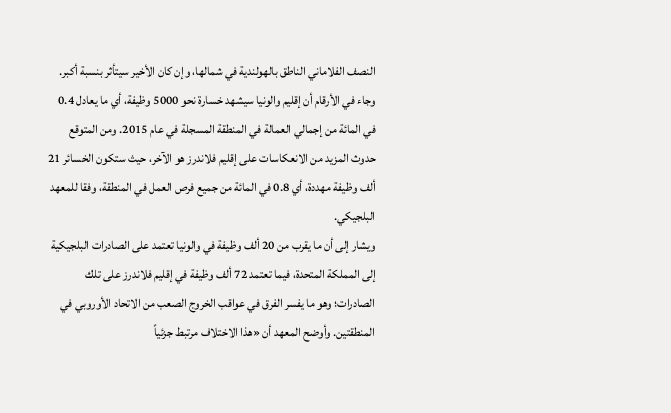النصف الفلاماني الناطق بالهولندية في شمالها، وإن كان الأخير سيتأثر بنسبة أكبر.
وجاء في الأرقام أن إقليم والونيا سيشهد خسارة نحو 5000 وظيفة، أي ما يعادل 0.4 في المائة من إجمالي العمالة في المنطقة المسجلة في عام 2015. ومن المتوقع حدوث المزيد من الانعكاسات على إقليم فلاندرز هو الآخر، حيث ستكون الخسائر 21 ألف وظيفة مهددة، أي 0.8 في المائة من جميع فرص العمل في المنطقة، وفقا للمعهد البلجيكي.
ويشار إلى أن ما يقرب من 20 ألف وظيفة في والونيا تعتمد على الصادرات البلجيكية إلى المملكة المتحدة، فيما تعتمد 72 ألف وظيفة في إقليم فلاندرز على تلك الصادرات؛ وهو ما يفسر الفرق في عواقب الخروج الصعب من الاتحاد الأوروبي في المنطقتين. وأوضح المعهد أن «هذا الاختلاف مرتبط جزئياً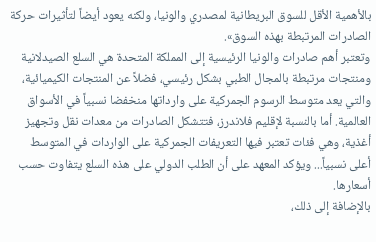بالأهمية الأقل للسوق البريطانية لمصدري والونيا، ولكنه يعود أيضاً لتأثيرات حركة الصادرات المرتبطة بهذه السوق».
وتعتبر أهم صادرات والونيا الرئيسية إلى المملكة المتحدة هي السلع الصيدلانية ومنتجات مرتبطة بالمجال الطبي بشكل رئيسي، فضلاً عن المنتجات الكيميائية، والتي يعد متوسط الرسوم الجمركية على وارداتها منخفضا نسبياً في الأسواق العالمية. أما بالنسبة لإقليم فلاندرز، فتتشكل الصادرات من معدات نقل وتجهيز أغذية، وهي فئات تعتبر فيها التعريفات الجمركية على الواردات في المتوسط أعلى نسبياً... ويؤكد المعهد على أن الطلب الدولي على هذه السلع يتفاوت حسب أسعارها.
بالإضافة إلى ذلك،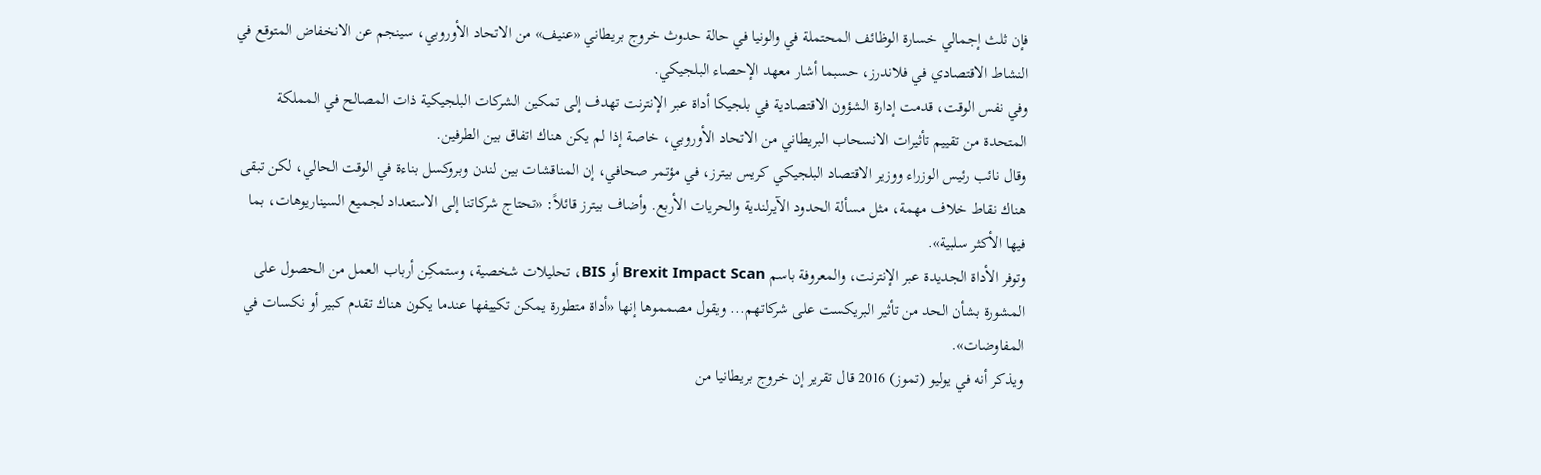فإن ثلث إجمالي خسارة الوظائف المحتملة في والونيا في حالة حدوث خروج بريطاني «عنيف» من الاتحاد الأوروبي، سينجم عن الانخفاض المتوقع في النشاط الاقتصادي في فلاندرز، حسبما أشار معهد الإحصاء البلجيكي.
وفي نفس الوقت، قدمت إدارة الشؤون الاقتصادية في بلجيكا أداة عبر الإنترنت تهدف إلى تمكين الشركات البلجيكية ذات المصالح في المملكة المتحدة من تقييم تأثيرات الانسحاب البريطاني من الاتحاد الأوروبي، خاصة إذا لم يكن هناك اتفاق بين الطرفين.
وقال نائب رئيس الوزراء ووزير الاقتصاد البلجيكي كريس بيترز، في مؤتمر صحافي، إن المناقشات بين لندن وبروكسل بناءة في الوقت الحالي، لكن تبقى هناك نقاط خلاف مهمة، مثل مسألة الحدود الآيرلندية والحريات الأربع. وأضاف بيترز قائلاً: «تحتاج شركاتنا إلى الاستعداد لجميع السيناريوهات، بما فيها الأكثر سلبية».
وتوفر الأداة الجديدة عبر الإنترنت، والمعروفة باسم Brexit Impact Scan أو BIS، تحليلات شخصية، وستمكِن أرباب العمل من الحصول على المشورة بشأن الحد من تأثير البريكست على شركاتهم... ويقول مصمموها إنها «أداة متطورة يمكن تكييفها عندما يكون هناك تقدم كبير أو نكسات في المفاوضات».
ويذكر أنه في يوليو (تموز) 2016 قال تقرير إن خروج بريطانيا من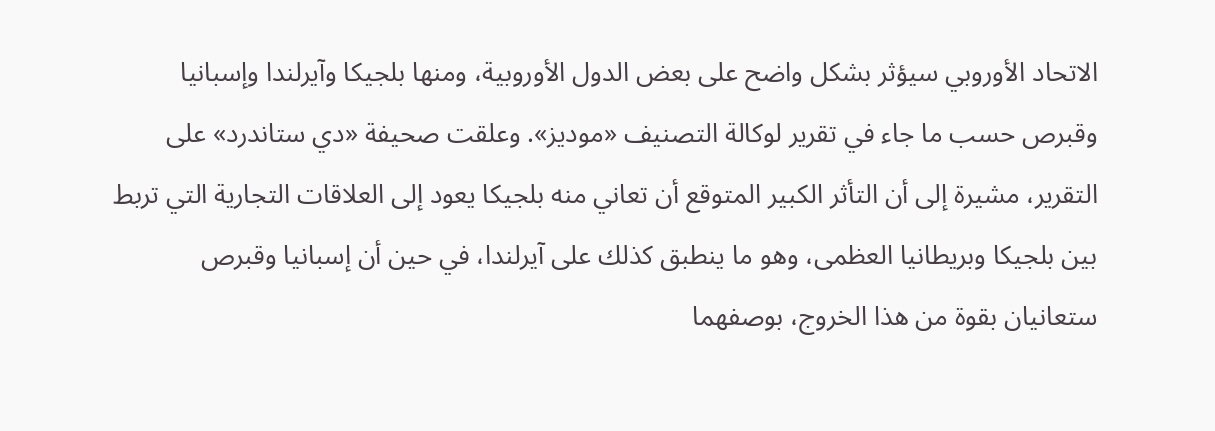الاتحاد الأوروبي سيؤثر بشكل واضح على بعض الدول الأوروبية، ومنها بلجيكا وآيرلندا وإسبانيا وقبرص حسب ما جاء في تقرير لوكالة التصنيف «موديز». وعلقت صحيفة «دي ستاندرد» على التقرير، مشيرة إلى أن التأثر الكبير المتوقع أن تعاني منه بلجيكا يعود إلى العلاقات التجارية التي تربط بين بلجيكا وبريطانيا العظمى، وهو ما ينطبق كذلك على آيرلندا، في حين أن إسبانيا وقبرص ستعانيان بقوة من هذا الخروج، بوصفهما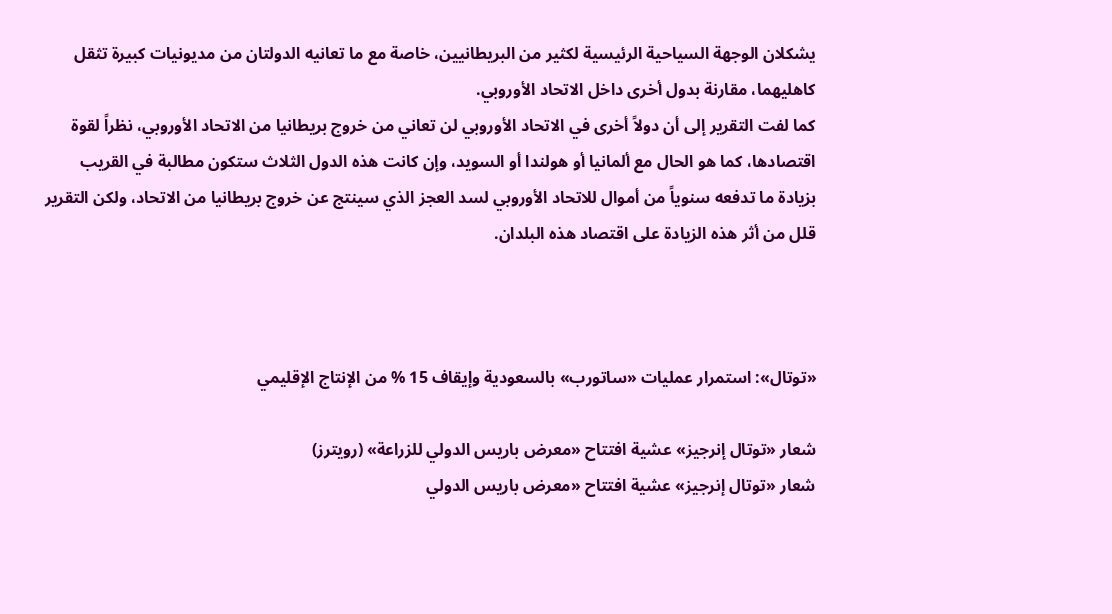يشكلان الوجهة السياحية الرئيسية لكثير من البريطانيين، خاصة مع ما تعانيه الدولتان من مديونيات كبيرة تثقل كاهليهما، مقارنة بدول أخرى داخل الاتحاد الأوروبي.
كما لفت التقرير إلى أن دولاً أخرى في الاتحاد الأوروبي لن تعاني من خروج بريطانيا من الاتحاد الأوروبي، نظراً لقوة اقتصادها، كما هو الحال مع ألمانيا أو هولندا أو السويد، وإن كانت هذه الدول الثلاث ستكون مطالبة في القريب بزيادة ما تدفعه سنوياً من أموال للاتحاد الأوروبي لسد العجز الذي سينتج عن خروج بريطانيا من الاتحاد، ولكن التقرير قلل من أثر هذه الزيادة على اقتصاد هذه البلدان.



«توتال»: استمرار عمليات «ساتورب» بالسعودية وإيقاف 15 % من الإنتاج الإقليمي

شعار «توتال إنرجيز» عشية افتتاح «معرض باريس الدولي للزراعة» (رويترز)
شعار «توتال إنرجيز» عشية افتتاح «معرض باريس الدولي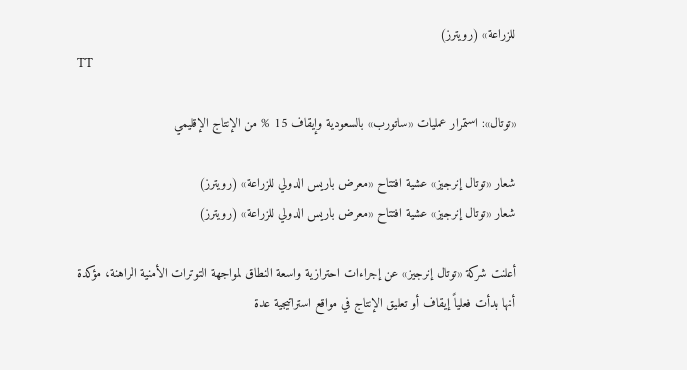للزراعة» (رويترز)
TT

«توتال»: استمرار عمليات «ساتورب» بالسعودية وإيقاف 15 % من الإنتاج الإقليمي

شعار «توتال إنرجيز» عشية افتتاح «معرض باريس الدولي للزراعة» (رويترز)
شعار «توتال إنرجيز» عشية افتتاح «معرض باريس الدولي للزراعة» (رويترز)

أعلنت شركة «توتال إنرجيز» عن إجراءات احترازية واسعة النطاق لمواجهة التوترات الأمنية الراهنة، مؤكدة أنها بدأت فعلياً إيقاف أو تعليق الإنتاج في مواقع استراتيجية عدة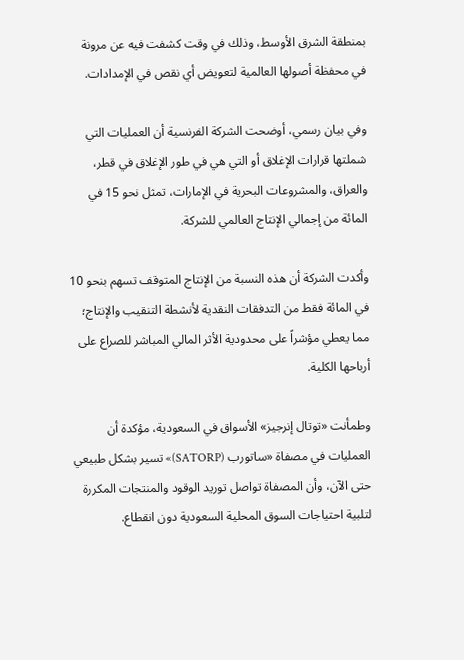بمنطقة الشرق الأوسط، وذلك في وقت كشفت فيه عن مرونة في محفظة أصولها العالمية لتعويض أي نقص في الإمدادات.

وفي بيان رسمي، أوضحت الشركة الفرنسية أن العمليات التي شملتها قرارات الإغلاق أو التي هي في طور الإغلاق في قطر، والعراق، والمشروعات البحرية في الإمارات، تمثل نحو 15 في المائة من إجمالي الإنتاج العالمي للشركة.

وأكدت الشركة أن هذه النسبة من الإنتاج المتوقف تسهم بنحو 10 في المائة فقط من التدفقات النقدية لأنشطة التنقيب والإنتاج؛ مما يعطي مؤشراً على محدودية الأثر المالي المباشر للصراع على أرباحها الكلية.

وطمأنت «توتال إنرجيز» الأسواق في السعودية، مؤكدة أن العمليات في مصفاة «ساتورب (SATORP)» تسير بشكل طبيعي حتى الآن، وأن المصفاة تواصل توريد الوقود والمنتجات المكررة لتلبية احتياجات السوق المحلية السعودية دون انقطاع.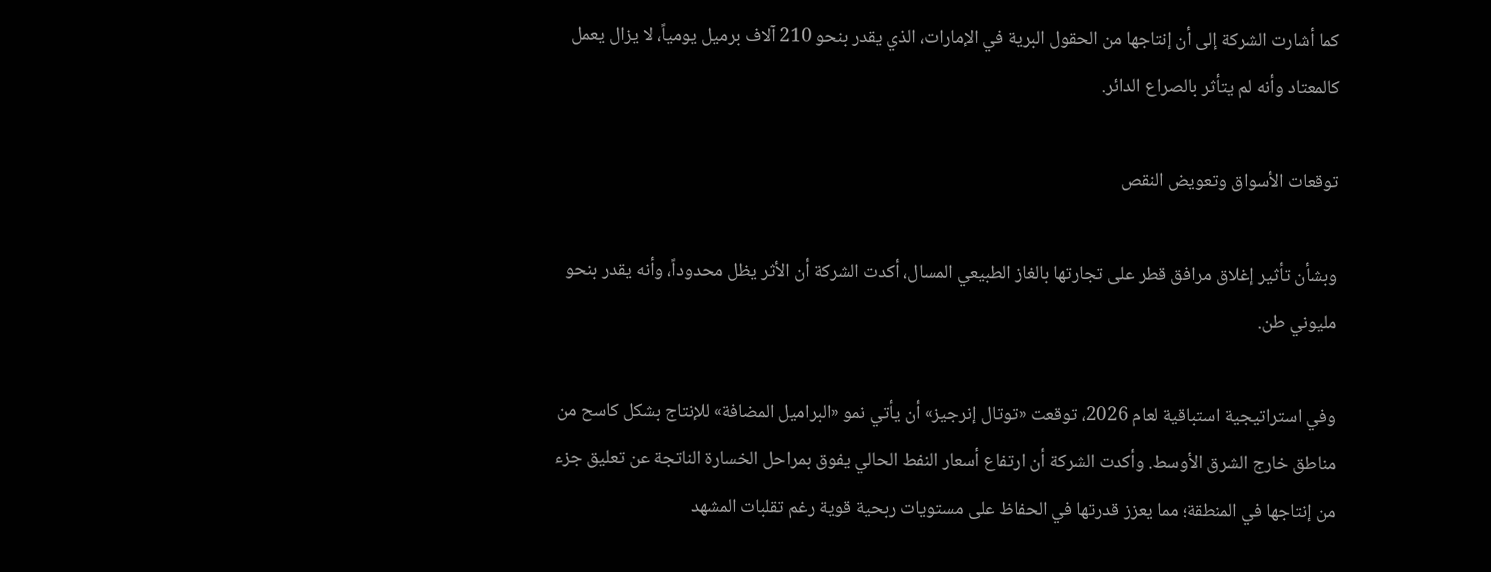كما أشارت الشركة إلى أن إنتاجها من الحقول البرية في الإمارات، الذي يقدر بنحو 210 آلاف برميل يومياً، لا يزال يعمل كالمعتاد وأنه لم يتأثر بالصراع الدائر.

توقعات الأسواق وتعويض النقص

وبشأن تأثير إغلاق مرافق قطر على تجارتها بالغاز الطبيعي المسال، أكدت الشركة أن الأثر يظل محدوداً، وأنه يقدر بنحو مليوني طن.

وفي استراتيجية استباقية لعام 2026، توقعت «توتال إنرجيز» أن يأتي نمو «البراميل المضافة» للإنتاج بشكل كاسح من مناطق خارج الشرق الأوسط. وأكدت الشركة أن ارتفاع أسعار النفط الحالي يفوق بمراحل الخسارة الناتجة عن تعليق جزء من إنتاجها في المنطقة؛ مما يعزز قدرتها في الحفاظ على مستويات ربحية قوية رغم تقلبات المشهد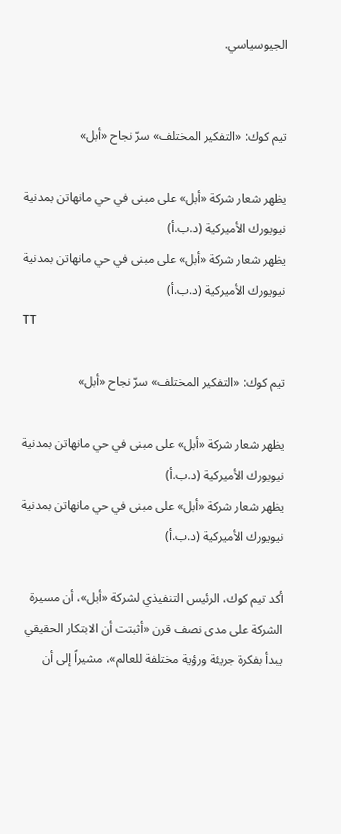الجيوسياسي.


تيم كوك: «التفكير المختلف» سرّ نجاح «أبل»

يظهر شعار شركة «أبل» على مبنى في حي مانهاتن بمدنية نيويورك الأميركية (د.ب.أ)
يظهر شعار شركة «أبل» على مبنى في حي مانهاتن بمدنية نيويورك الأميركية (د.ب.أ)
TT

تيم كوك: «التفكير المختلف» سرّ نجاح «أبل»

يظهر شعار شركة «أبل» على مبنى في حي مانهاتن بمدنية نيويورك الأميركية (د.ب.أ)
يظهر شعار شركة «أبل» على مبنى في حي مانهاتن بمدنية نيويورك الأميركية (د.ب.أ)

أكد تيم كوك، الرئيس التنفيذي لشركة «أبل»، أن مسيرة الشركة على مدى نصف قرن «أثبتت أن الابتكار الحقيقي يبدأ بفكرة جريئة ورؤية مختلفة للعالم»، مشيراً إلى أن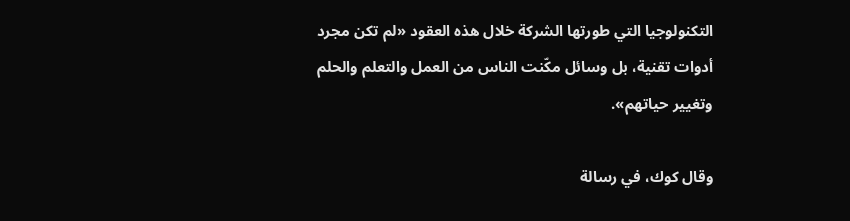التكنولوجيا التي طورتها الشركة خلال هذه العقود «لم تكن مجرد أدوات تقنية، بل وسائل مكّنت الناس من العمل والتعلم والحلم وتغيير حياتهم».

وقال كوك، في رسالة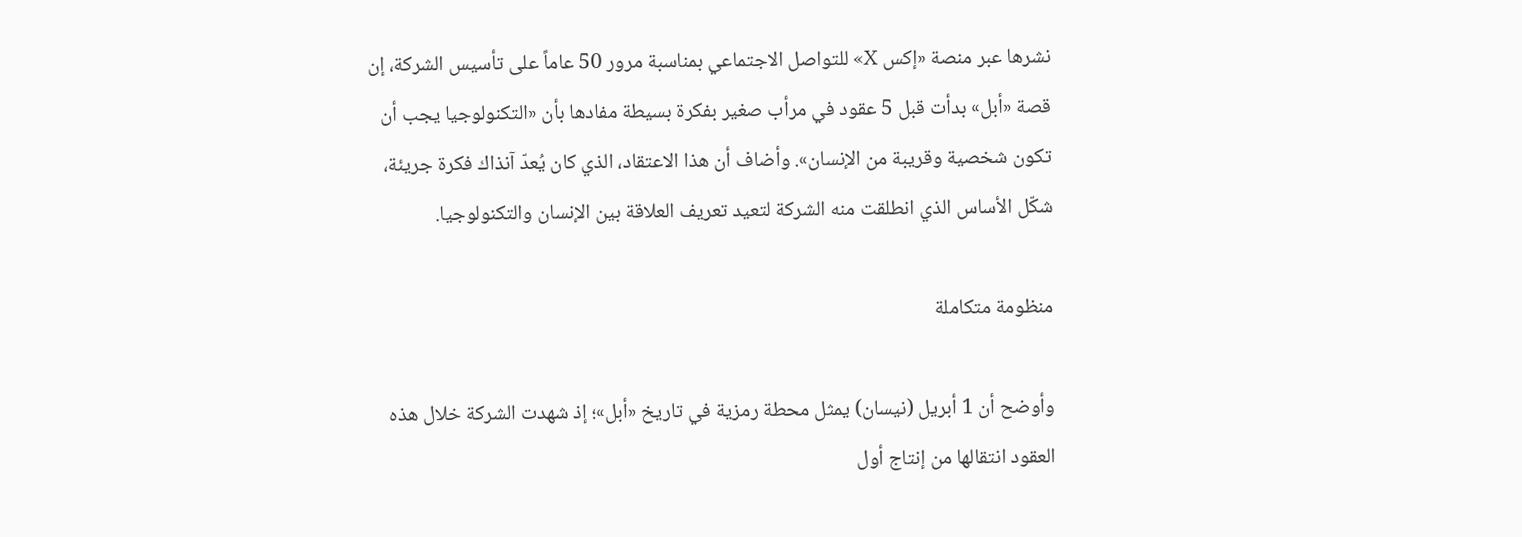نشرها عبر منصة «إكس X» للتواصل الاجتماعي بمناسبة مرور 50 عاماً على تأسيس الشركة، إن قصة «أبل» بدأت قبل 5 عقود في مرأب صغير بفكرة بسيطة مفادها بأن «التكنولوجيا يجب أن تكون شخصية وقريبة من الإنسان». وأضاف أن هذا الاعتقاد، الذي كان يُعدّ آنذاك فكرة جريئة، شكّل الأساس الذي انطلقت منه الشركة لتعيد تعريف العلاقة بين الإنسان والتكنولوجيا.

منظومة متكاملة

وأوضح أن 1 أبريل (نيسان) يمثل محطة رمزية في تاريخ «أبل»؛ إذ شهدت الشركة خلال هذه العقود انتقالها من إنتاج أول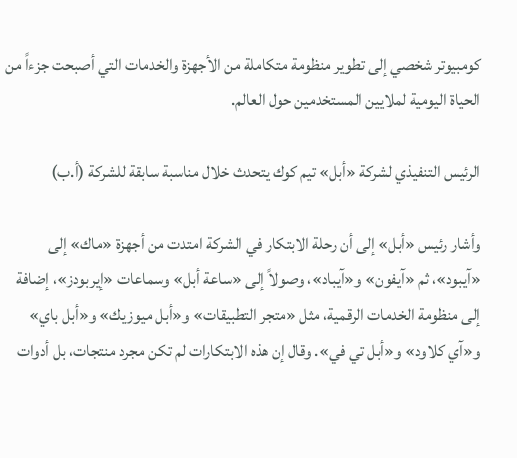كومبيوتر شخصي إلى تطوير منظومة متكاملة من الأجهزة والخدمات التي أصبحت جزءاً من الحياة اليومية لملايين المستخدمين حول العالم.

الرئيس التنفيذي لشركة «أبل» تيم كوك يتحدث خلال مناسبة سابقة للشركة (أ.ب)

وأشار رئيس «أبل» إلى أن رحلة الابتكار في الشركة امتدت من أجهزة «ماك» إلى «آيبود»، ثم «آيفون» و«آيباد»، وصولاً إلى «ساعة أبل» وسماعات «إيربودز»، إضافة إلى منظومة الخدمات الرقمية، مثل «متجر التطبيقات» و«أبل ميوزيك» و«أبل باي» و«آي كلاود» و«أبل تي في». وقال إن هذه الابتكارات لم تكن مجرد منتجات، بل أدوات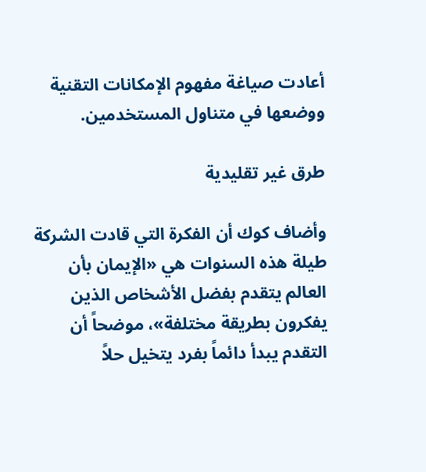أعادت صياغة مفهوم الإمكانات التقنية ووضعها في متناول المستخدمين.

طرق غير تقليدية

وأضاف كوك أن الفكرة التي قادت الشركة طيلة هذه السنوات هي «الإيمان بأن العالم يتقدم بفضل الأشخاص الذين يفكرون بطريقة مختلفة»، موضحاً أن التقدم يبدأ دائماً بفرد يتخيل حلاً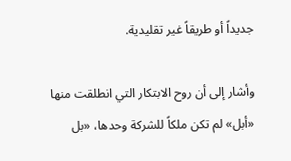جديداً أو طريقاً غير تقليدية.

وأشار إلى أن روح الابتكار التي انطلقت منها «أبل» لم تكن ملكاً للشركة وحدها، «بل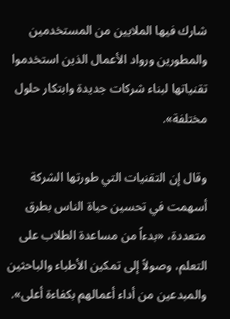شارك فيها الملايين من المستخدمين والمطورين ورواد الأعمال الذين استخدموا تقنياتها لبناء شركات جديدة وابتكار حلول مختلفة».

وقال إن التقنيات التي طورتها الشركة أسهمت في تحسين حياة الناس بطرق متعددة، «بدءاً من مساعدة الطلاب على التعلم، وصولاً إلى تمكين الأطباء والباحثين والمبدعين من أداء أعمالهم بكفاءة أعلى».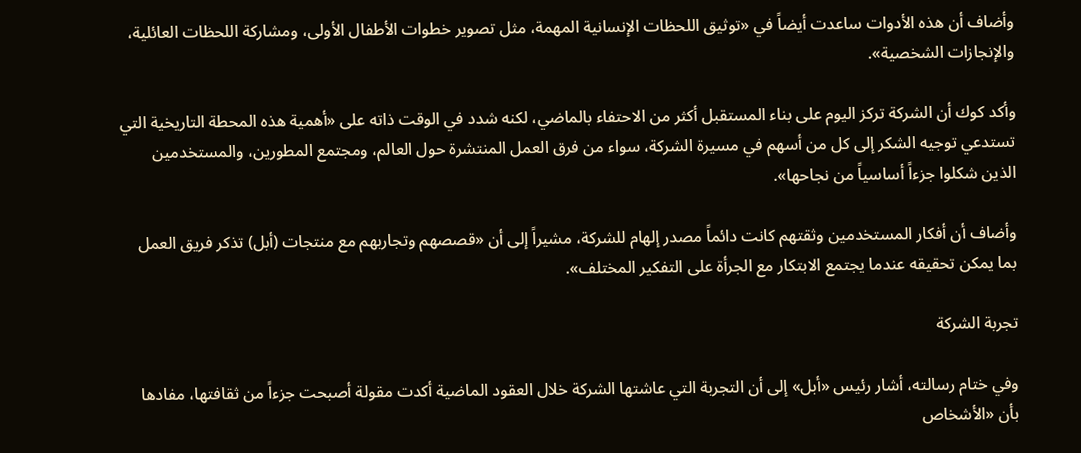وأضاف أن هذه الأدوات ساعدت أيضاً في «توثيق اللحظات الإنسانية المهمة، مثل تصوير خطوات الأطفال الأولى، ومشاركة اللحظات العائلية، والإنجازات الشخصية».

وأكد كوك أن الشركة تركز اليوم على بناء المستقبل أكثر من الاحتفاء بالماضي، لكنه شدد في الوقت ذاته على «أهمية هذه المحطة التاريخية التي تستدعي توجيه الشكر إلى كل من أسهم في مسيرة الشركة، سواء من فرق العمل المنتشرة حول العالم، ومجتمع المطورين، والمستخدمين الذين شكلوا جزءاً أساسياً من نجاحها».

وأضاف أن أفكار المستخدمين وثقتهم كانت دائماً مصدر إلهام للشركة، مشيراً إلى أن «قصصهم وتجاربهم مع منتجات (أبل) تذكر فريق العمل بما يمكن تحقيقه عندما يجتمع الابتكار مع الجرأة على التفكير المختلف».

تجربة الشركة

وفي ختام رسالته، أشار رئيس «أبل» إلى أن التجربة التي عاشتها الشركة خلال العقود الماضية أكدت مقولة أصبحت جزءاً من ثقافتها، مفادها بأن «الأشخاص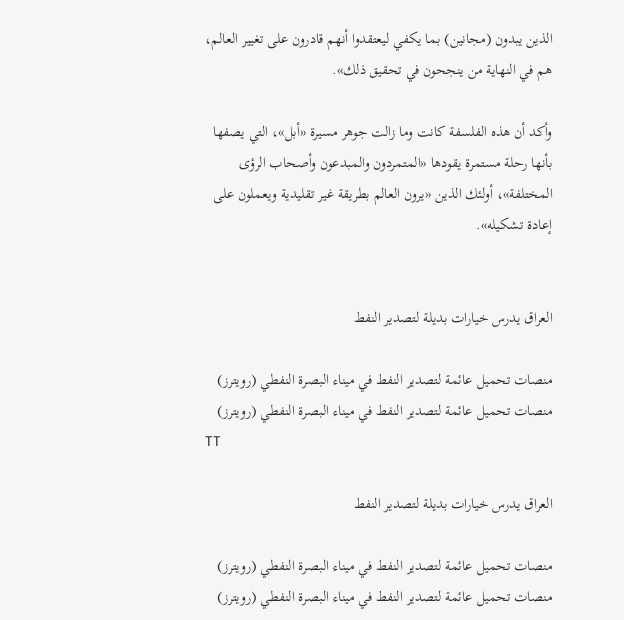الذين يبدون (مجانين) بما يكفي ليعتقدوا أنهم قادرون على تغيير العالم، هم في النهاية من ينجحون في تحقيق ذلك».

وأكد أن هذه الفلسفة كانت وما زالت جوهر مسيرة «أبل»، التي يصفها بأنها رحلة مستمرة يقودها «المتمردون والمبدعون وأصحاب الرؤى المختلفة»، أولئك الذين «يرون العالم بطريقة غير تقليدية ويعملون على إعادة تشكيله».


العراق يدرس خيارات بديلة لتصدير النفط

منصات تحميل عائمة لتصدير النفط في ميناء البصرة النفطي (رويترز)
منصات تحميل عائمة لتصدير النفط في ميناء البصرة النفطي (رويترز)
TT

العراق يدرس خيارات بديلة لتصدير النفط

منصات تحميل عائمة لتصدير النفط في ميناء البصرة النفطي (رويترز)
منصات تحميل عائمة لتصدير النفط في ميناء البصرة النفطي (رويترز)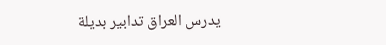يدرس العراق تدابير بديلة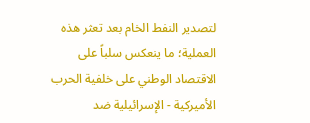لتصدير النفط الخام بعد تعثر هذه العملية؛ ما ينعكس سلباً على الاقتصاد الوطني على خلفية الحرب الأميركية - الإسرائيلية ضد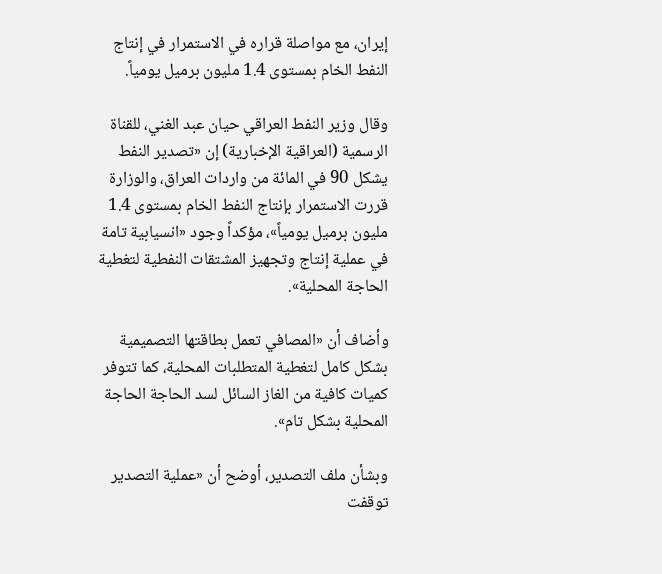إيران، مع مواصلة قراره في الاستمرار ‌في إنتاج النفط الخام بمستوى 1.4 مليون برميل يومياً.

وقال وزير النفط العراقي حيان عبد الغني، للقناة الرسمية (العراقية الإخبارية) إن «تصدير النفط يشكل 90 في المائة من واردات العراق، والوزارة قررت الاستمرار بإنتاج النفط الخام بمستوى 1.4 مليون برميل يومياً»، مؤكداً وجود «انسيابية تامة في عملية إنتاج وتجهيز المشتقات النفطية لتغطية الحاجة المحلية».

وأضاف أن «المصافي تعمل بطاقتها التصميمية بشكل كامل لتغطية المتطلبات المحلية، كما تتوفر كميات كافية من الغاز السائل لسد الحاجة الحاجة المحلية بشكل تام».

وبشأن ملف التصدير، أوضح أن «عملية التصدير توقفت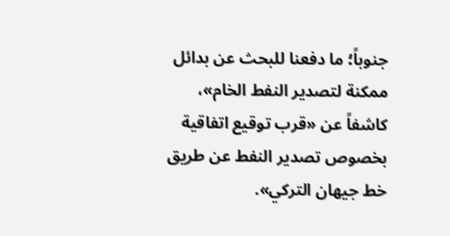جنوباً؛ ما دفعنا للبحث عن بدائل ممكنة لتصدير النفط الخام»، كاشفاً عن «قرب توقيع اتفاقية بخصوص تصدير النفط عن طريق خط جيهان التركي».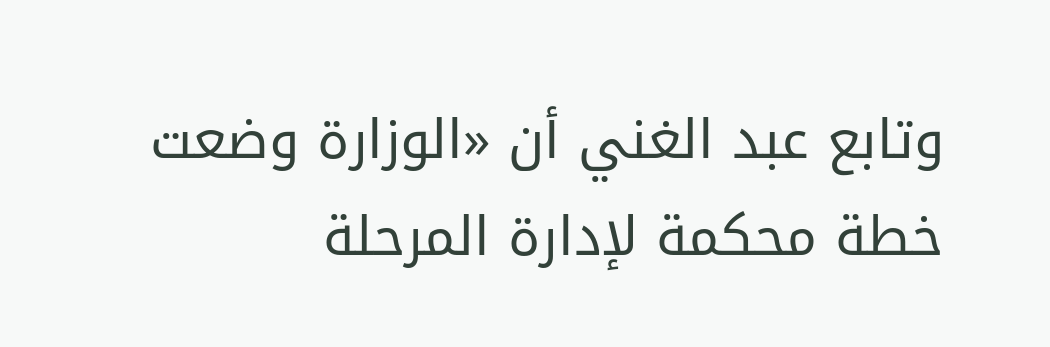وتابع عبد الغني أن «الوزارة وضعت خطة محكمة لإدارة المرحلة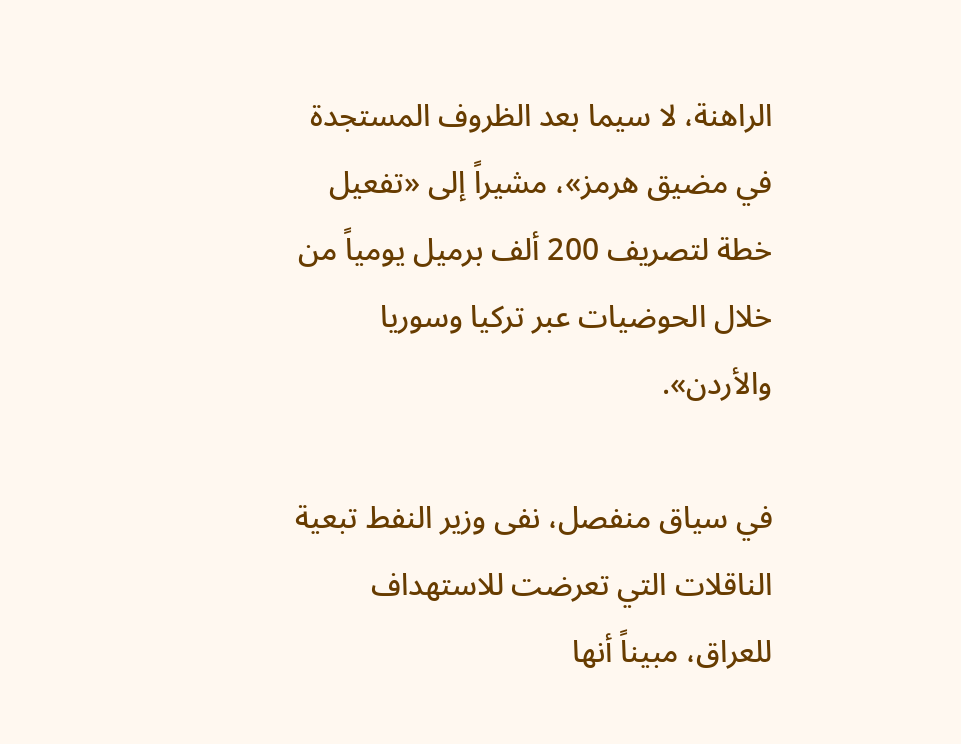الراهنة، لا سيما بعد الظروف المستجدة في مضيق هرمز»، مشيراً إلى «تفعيل خطة لتصريف 200 ألف برميل يومياً من خلال الحوضيات عبر تركيا وسوريا والأردن».

في سياق منفصل، نفى وزير النفط تبعية الناقلات التي تعرضت للاستهداف للعراق، مبيناً أنها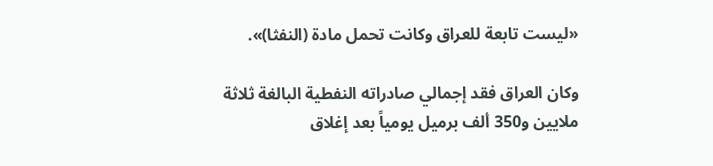«ليست تابعة للعراق وكانت تحمل مادة (النفثا)».

وكان العراق فقد إجمالي صادراته النفطية البالغة ثلاثة ملايين و350 ألف برميل يومياً بعد إغلاق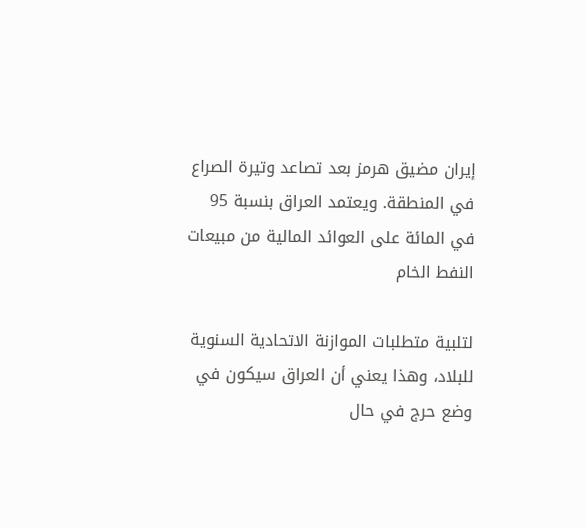إيران مضيق هرمز بعد تصاعد وتيرة الصراع في المنطقة. ويعتمد العراق بنسبة 95 في المائة على العوائد المالية من مبيعات النفط الخام

لتلبية متطلبات الموازنة الاتحادية السنوية للبلاد، وهذا يعني أن العراق سيكون في وضع حرج في حال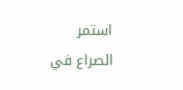استمر الصراع في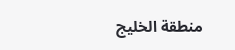منطقة الخليج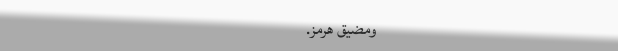ومضيق هرمز.